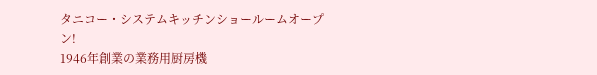タニコー・システムキッチンショールームオープン!
1946年創業の業務用厨房機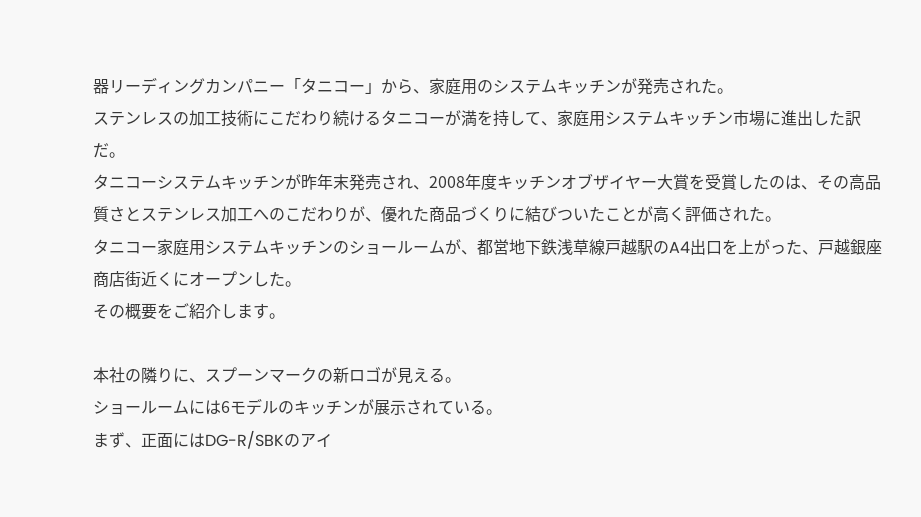器リーディングカンパニー「タニコー」から、家庭用のシステムキッチンが発売された。
ステンレスの加工技術にこだわり続けるタニコーが満を持して、家庭用システムキッチン市場に進出した訳だ。
タニコーシステムキッチンが昨年末発売され、2008年度キッチンオブザイヤー大賞を受賞したのは、その高品質さとステンレス加工へのこだわりが、優れた商品づくりに結びついたことが高く評価された。
タニコー家庭用システムキッチンのショールームが、都営地下鉄浅草線戸越駅のA4出口を上がった、戸越銀座商店街近くにオープンした。
その概要をご紹介します。

本社の隣りに、スプーンマークの新ロゴが見える。
ショールームには6モデルのキッチンが展示されている。
まず、正面にはDG-R/SBKのアイ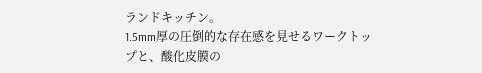ランドキッチン。
1.5mm厚の圧倒的な存在感を見せるワークトップと、酸化皮膜の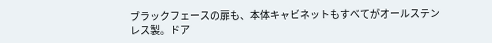ブラックフェースの扉も、本体キャビネットもすべてがオールステンレス製。ドア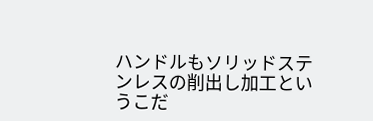ハンドルもソリッドステンレスの削出し加工というこだ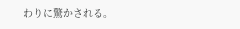わりに驚かされる。